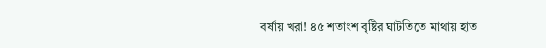বর্ষায় খরা! ৪৫ শতাংশ বৃষ্টির ঘাটতিতে মাথায় হাত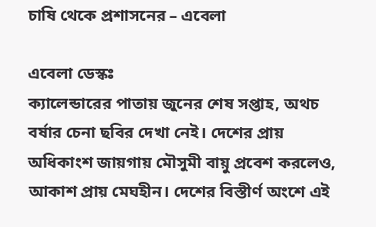চাষি থেকে প্রশাসনের – এবেলা

এবেলা ডেস্কঃ
ক্যালেন্ডারের পাতায় জুনের শেষ সপ্তাহ, অথচ বর্ষার চেনা ছবির দেখা নেই। দেশের প্রায় অধিকাংশ জায়গায় মৌসুমী বায়ু প্রবেশ করলেও, আকাশ প্রায় মেঘহীন। দেশের বিস্তীর্ণ অংশে এই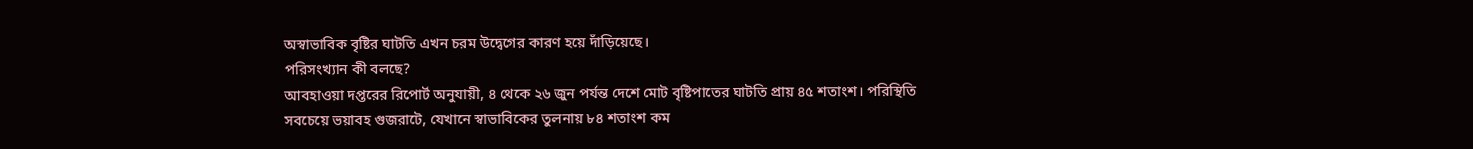অস্বাভাবিক বৃষ্টির ঘাটতি এখন চরম উদ্বেগের কারণ হয়ে দাঁড়িয়েছে।
পরিসংখ্যান কী বলছে?
আবহাওয়া দপ্তরের রিপোর্ট অনুযায়ী, ৪ থেকে ২৬ জুন পর্যন্ত দেশে মোট বৃষ্টিপাতের ঘাটতি প্রায় ৪৫ শতাংশ। পরিস্থিতি সবচেয়ে ভয়াবহ গুজরাটে, যেখানে স্বাভাবিকের তুলনায় ৮৪ শতাংশ কম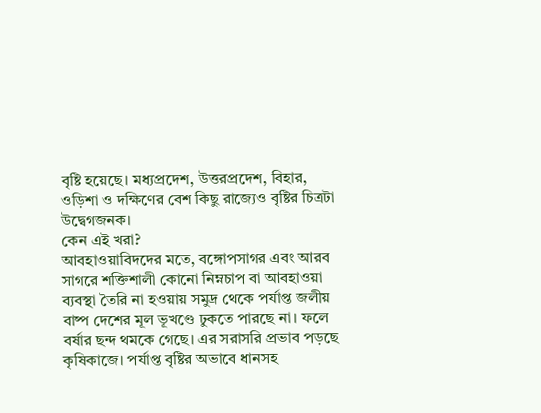বৃষ্টি হয়েছে। মধ্যপ্রদেশ, উত্তরপ্রদেশ, বিহার, ওড়িশা ও দক্ষিণের বেশ কিছু রাজ্যেও বৃষ্টির চিত্রটা উদ্বেগজনক।
কেন এই খরা?
আবহাওয়াবিদদের মতে, বঙ্গোপসাগর এবং আরব সাগরে শক্তিশালী কোনো নিম্নচাপ বা আবহাওয়া ব্যবস্থা তৈরি না হওয়ায় সমুদ্র থেকে পর্যাপ্ত জলীয় বাষ্প দেশের মূল ভূখণ্ডে ঢুকতে পারছে না। ফলে বর্ষার ছন্দ থমকে গেছে। এর সরাসরি প্রভাব পড়ছে কৃষিকাজে। পর্যাপ্ত বৃষ্টির অভাবে ধানসহ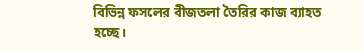বিভিন্ন ফসলের বীজতলা তৈরির কাজ ব্যাহত হচ্ছে।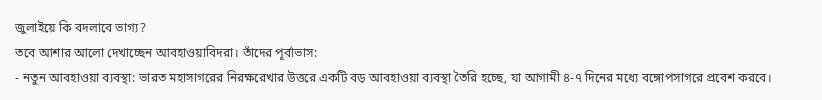জুলাইয়ে কি বদলাবে ভাগ্য?
তবে আশার আলো দেখাচ্ছেন আবহাওয়াবিদরা। তাঁদের পূর্বাভাস:
- নতুন আবহাওয়া ব্যবস্থা: ভারত মহাসাগরের নিরক্ষরেখার উত্তরে একটি বড় আবহাওয়া ব্যবস্থা তৈরি হচ্ছে, যা আগামী ৪-৭ দিনের মধ্যে বঙ্গোপসাগরে প্রবেশ করবে।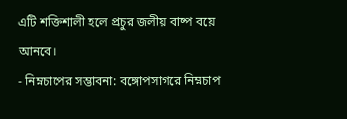এটি শক্তিশালী হলে প্রচুর জলীয় বাষ্প বয়ে আনবে।
- নিম্নচাপের সম্ভাবনা: বঙ্গোপসাগরে নিম্নচাপ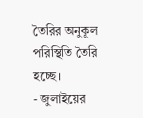তৈরির অনুকূল পরিস্থিতি তৈরি হচ্ছে।
- জুলাইয়ের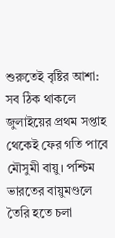শুরুতেই বৃষ্টির আশা: সব ঠিক থাকলে জুলাইয়ের প্রথম সপ্তাহ থেকেই ফের গতি পাবে মৌসুমী বায়ু। পশ্চিম ভারতের বায়ুমণ্ডলে তৈরি হতে চলা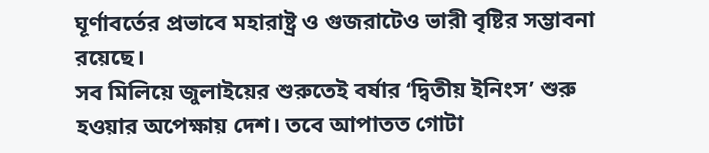ঘূর্ণাবর্তের প্রভাবে মহারাষ্ট্র ও গুজরাটেও ভারী বৃষ্টির সম্ভাবনা রয়েছে।
সব মিলিয়ে জুলাইয়ের শুরুতেই বর্ষার ‘দ্বিতীয় ইনিংস’ শুরু হওয়ার অপেক্ষায় দেশ। তবে আপাতত গোটা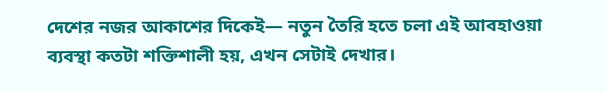দেশের নজর আকাশের দিকেই— নতুন তৈরি হতে চলা এই আবহাওয়া ব্যবস্থা কতটা শক্তিশালী হয়, এখন সেটাই দেখার।